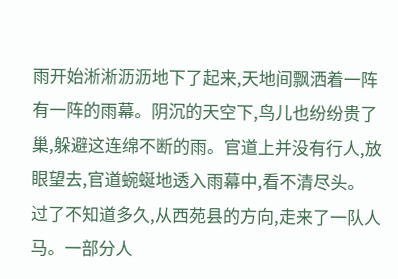雨开始淅淅沥沥地下了起来,天地间飘洒着一阵有一阵的雨幕。阴沉的天空下,鸟儿也纷纷贵了巢,躲避这连绵不断的雨。官道上并没有行人,放眼望去,官道蜿蜒地透入雨幕中,看不清尽头。
过了不知道多久,从西苑县的方向,走来了一队人马。一部分人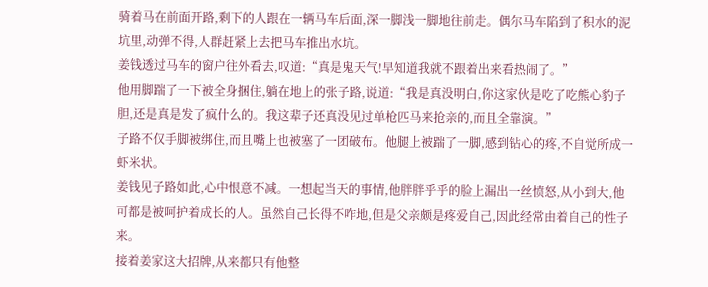骑着马在前面开路,剩下的人跟在一辆马车后面,深一脚浅一脚地往前走。偶尔马车陷到了积水的泥坑里,动弹不得,人群赶紧上去把马车推出水坑。
姜钱透过马车的窗户往外看去,叹道:“真是鬼天气!早知道我就不跟着出来看热闹了。”
他用脚踹了一下被全身捆住,躺在地上的张子路,说道:“我是真没明白,你这家伙是吃了吃熊心豹子胆,还是真是发了疯什么的。我这辈子还真没见过单枪匹马来抢亲的,而且全靠演。”
子路不仅手脚被绑住,而且嘴上也被塞了一团破布。他腿上被踹了一脚,感到钻心的疼,不自觉所成一虾米状。
姜钱见子路如此,心中恨意不减。一想起当天的事情,他胖胖乎乎的脸上漏出一丝愤怒,从小到大,他可都是被呵护着成长的人。虽然自己长得不咋地,但是父亲颇是疼爱自己,因此经常由着自己的性子来。
接着姜家这大招牌,从来都只有他整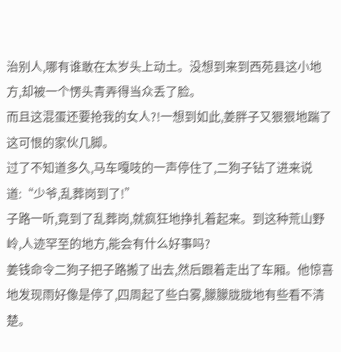治别人,哪有谁敢在太岁头上动土。没想到来到西苑县这小地方,却被一个愣头青弄得当众丢了脸。
而且这混蛋还要抢我的女人?!一想到如此,姜胖子又狠狠地踹了这可恨的家伙几脚。
过了不知道多久,马车嘎吱的一声停住了,二狗子钻了进来说道:“少爷,乱葬岗到了!”
子路一听,竟到了乱葬岗,就疯狂地挣扎着起来。到这种荒山野岭,人迹罕至的地方,能会有什么好事吗?
姜钱命令二狗子把子路搬了出去,然后跟着走出了车厢。他惊喜地发现雨好像是停了,四周起了些白雾,朦朦胧胧地有些看不清楚。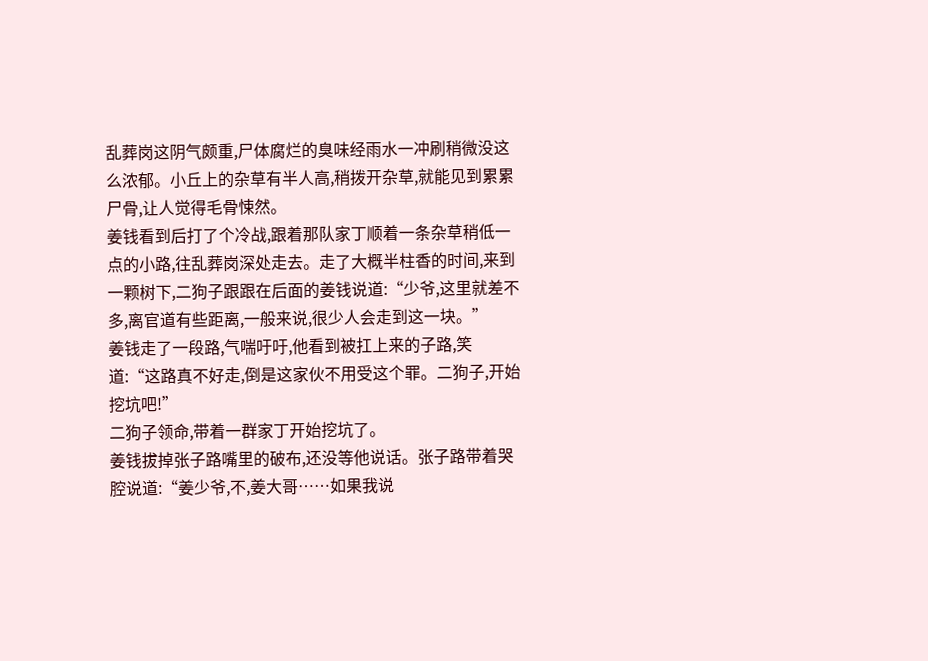乱葬岗这阴气颇重,尸体腐烂的臭味经雨水一冲刷稍微没这么浓郁。小丘上的杂草有半人高,稍拨开杂草,就能见到累累尸骨,让人觉得毛骨悚然。
姜钱看到后打了个冷战,跟着那队家丁顺着一条杂草稍低一点的小路,往乱葬岗深处走去。走了大概半柱香的时间,来到一颗树下,二狗子跟跟在后面的姜钱说道:“少爷,这里就差不多,离官道有些距离,一般来说,很少人会走到这一块。”
姜钱走了一段路,气喘吁吁,他看到被扛上来的子路,笑道:“这路真不好走,倒是这家伙不用受这个罪。二狗子,开始挖坑吧!”
二狗子领命,带着一群家丁开始挖坑了。
姜钱拔掉张子路嘴里的破布,还没等他说话。张子路带着哭腔说道:“姜少爷,不,姜大哥……如果我说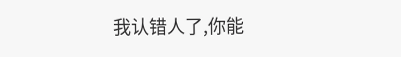我认错人了,你能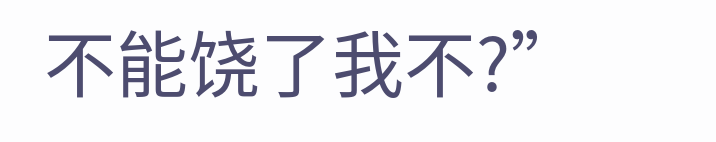不能饶了我不?”